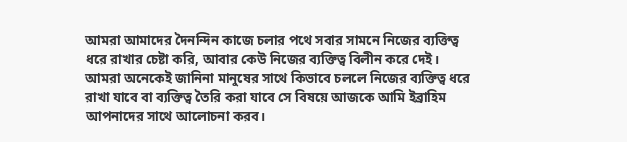আমরা আমাদের দৈনন্দিন কাজে চলার পথে সবার সামনে নিজের ব্যক্তিত্ব ধরে রাখার চেষ্টা করি, আবার কেউ নিজের ব্যক্তিত্ব বিলীন করে দেই। আমরা অনেকেই জানিনা মানুষের সাথে কিভাবে চললে নিজের ব্যক্তিত্ব ধরে রাখা যাবে বা ব্যক্তিত্ব তৈরি করা যাবে সে বিষয়ে আজকে আমি ইব্রাহিম আপনাদের সাথে আলোচনা করব।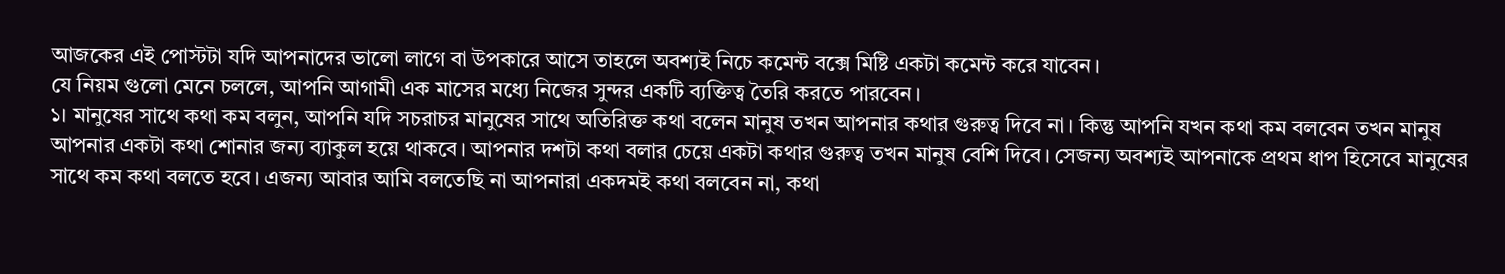আজকের এই পোস্টটা যদি আপনাদের ভালো লাগে বা উপকারে আসে তাহলে অবশ্যই নিচে কমেন্ট বক্সে মিষ্টি একটা কমেন্ট করে যাবেন।
যে নিয়ম গুলো মেনে চললে, আপনি আগামী এক মাসের মধ্যে নিজের সুন্দর একটি ব্যক্তিত্ব তৈরি করতে পারবেন।
১। মানুষের সাথে কথা কম বলুন, আপনি যদি সচরাচর মানুষের সাথে অতিরিক্ত কথা বলেন মানুষ তখন আপনার কথার গুরুত্ব দিবে না। কিন্তু আপনি যখন কথা কম বলবেন তখন মানুষ আপনার একটা কথা শোনার জন্য ব্যাকুল হয়ে থাকবে। আপনার দশটা কথা বলার চেয়ে একটা কথার গুরুত্ব তখন মানুষ বেশি দিবে। সেজন্য অবশ্যই আপনাকে প্রথম ধাপ হিসেবে মানুষের সাথে কম কথা বলতে হবে। এজন্য আবার আমি বলতেছি না আপনারা একদমই কথা বলবেন না, কথা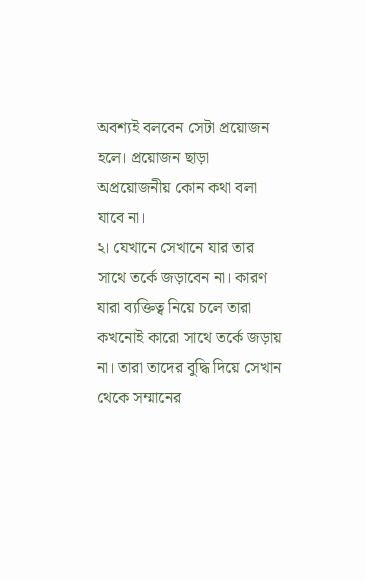অবশ্যই বলবেন সেটা প্রয়োজন হলে। প্রয়োজন ছাড়া অপ্রয়োজনীয় কোন কথা বলা যাবে না।
২। যেখানে সেখানে যার তার সাথে তর্কে জড়াবেন না। কারণ যারা ব্যক্তিত্ব নিয়ে চলে তারা কখনোই কারো সাথে তর্কে জড়ায় না। তারা তাদের বুদ্ধি দিয়ে সেখান থেকে সম্মানের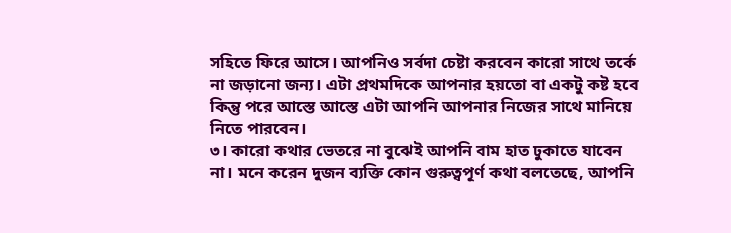সহিতে ফিরে আসে। আপনিও সর্বদা চেষ্টা করবেন কারো সাথে তর্কে না জড়ানো জন্য। এটা প্রথমদিকে আপনার হয়তো বা একটু কষ্ট হবে কিন্তু পরে আস্তে আস্তে এটা আপনি আপনার নিজের সাথে মানিয়ে নিতে পারবেন।
৩। কারো কথার ভেতরে না বুঝেই আপনি বাম হাত ঢুকাতে যাবেন না। মনে করেন দুজন ব্যক্তি কোন গুরুত্বপূর্ণ কথা বলতেছে, আপনি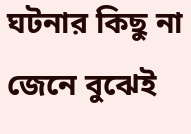ঘটনার কিছু না জেনে বুঝেই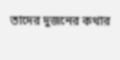তাদের দুজনের কথার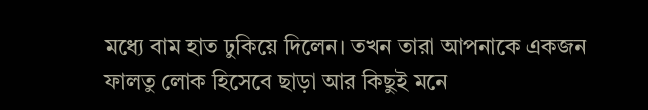মধ্যে বাম হাত ঢুকিয়ে দিলেন। তখন তারা আপনাকে একজন ফালতু লোক হিসেবে ছাড়া আর কিছুই মনে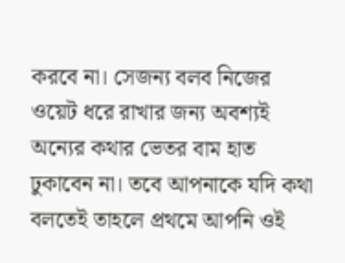করবে না। সেজন্য বলব নিজের ওয়েট ধরে রাখার জন্য অবশ্যই অন্যের কথার ভেতর বাম হাত ঢুকাবেন না। তবে আপনাকে যদি কথা বলতেই তাহলে প্রথমে আপনি ওই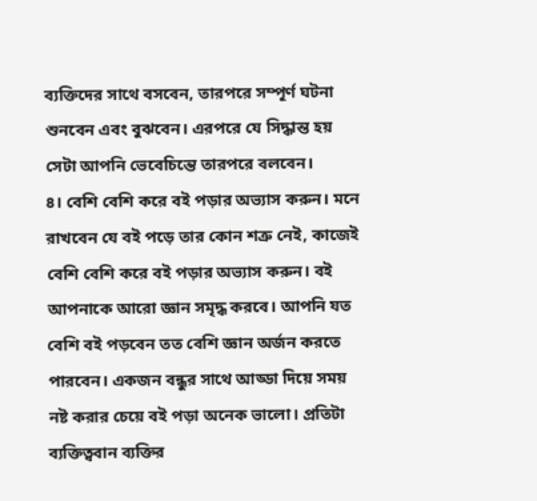ব্যক্তিদের সাথে বসবেন, তারপরে সম্পূর্ণ ঘটনা শুনবেন এবং বুঝবেন। এরপরে যে সিদ্ধান্ত হয় সেটা আপনি ভেবেচিন্তে তারপরে বলবেন।
৪। বেশি বেশি করে বই পড়ার অভ্যাস করুন। মনে রাখবেন যে বই পড়ে তার কোন শত্রু নেই, কাজেই বেশি বেশি করে বই পড়ার অভ্যাস করুন। বই আপনাকে আরো জ্ঞান সমৃদ্ধ করবে। আপনি যত বেশি বই পড়বেন তত বেশি জ্ঞান অর্জন করতে পারবেন। একজন বন্ধুর সাথে আড্ডা দিয়ে সময় নষ্ট করার চেয়ে বই পড়া অনেক ভালো। প্রতিটা ব্যক্তিত্ববান ব্যক্তির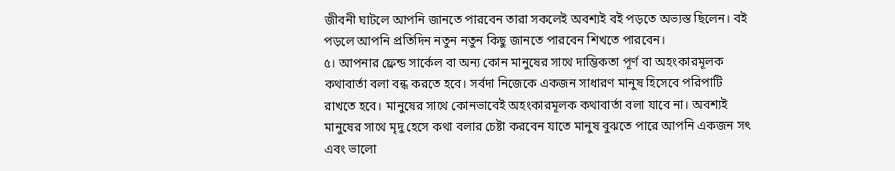জীবনী ঘাটলে আপনি জানতে পারবেন তারা সকলেই অবশ্যই বই পড়তে অভ্যস্ত ছিলেন। বই পড়লে আপনি প্রতিদিন নতুন নতুন কিছু জানতে পারবেন শিখতে পারবেন।
৫। আপনার ফ্রেন্ড সার্কেল বা অন্য কোন মানুষের সাথে দাম্ভিকতা পূর্ণ বা অহংকারমূলক কথাবার্তা বলা বন্ধ করতে হবে। সর্বদা নিজেকে একজন সাধারণ মানুষ হিসেবে পরিপাটি রাখতে হবে। মানুষের সাথে কোনভাবেই অহংকারমূলক কথাবার্তা বলা যাবে না। অবশ্যই মানুষের সাথে মৃদু হেসে কথা বলার চেষ্টা করবেন যাতে মানুষ বুঝতে পারে আপনি একজন সৎ এবং ভালো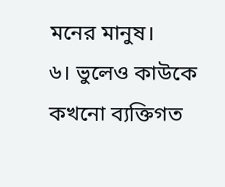মনের মানুষ।
৬। ভুলেও কাউকে কখনো ব্যক্তিগত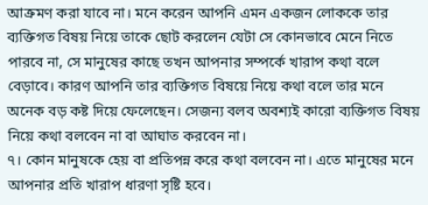আক্রমণ করা যাবে না। মনে করেন আপনি এমন একজন লোককে তার ব্যক্তিগত বিষয় নিয়ে তাকে ছোট করলেন যেটা সে কোনভাবে মেনে নিতে পারবে না, সে মানুষের কাছে তখন আপনার সম্পর্কে খারাপ কথা বলে বেড়াবে। কারণ আপনি তার ব্যক্তিগত বিষয়ে নিয়ে কথা বলে তার মনে অনেক বড় কষ্ট দিয়ে ফেলেছেন। সেজন্য বলব অবশ্যই কারো ব্যক্তিগত বিষয় নিয়ে কথা বলবেন না বা আঘাত করবেন না।
৭। কোন মানুষকে হেয় বা প্রতিপন্ন করে কথা বলবেন না। এতে মানুষের মনে আপনার প্রতি খারাপ ধারণা সৃষ্টি হবে।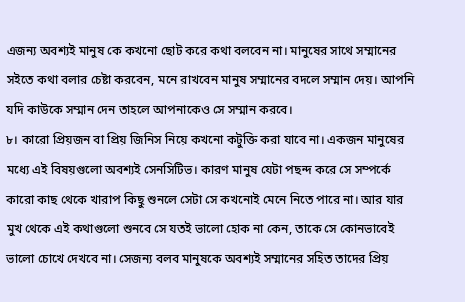এজন্য অবশ্যই মানুষ কে কখনো ছোট করে কথা বলবেন না। মানুষের সাথে সম্মানের সইতে কথা বলার চেষ্টা করবেন, মনে রাখবেন মানুষ সম্মানের বদলে সম্মান দেয়। আপনি যদি কাউকে সম্মান দেন তাহলে আপনাকেও সে সম্মান করবে।
৮। কারো প্রিয়জন বা প্রিয় জিনিস নিয়ে কখনো কটুক্তি করা যাবে না। একজন মানুষের মধ্যে এই বিষয়গুলো অবশ্যই সেনসিটিভ। কারণ মানুষ যেটা পছন্দ করে সে সম্পর্কে কারো কাছ থেকে খারাপ কিছু শুনলে সেটা সে কখনোই মেনে নিতে পারে না। আর যার মুখ থেকে এই কথাগুলো শুনবে সে যতই ভালো হোক না কেন, তাকে সে কোনভাবেই ভালো চোখে দেখবে না। সেজন্য বলব মানুষকে অবশ্যই সম্মানের সহিত তাদের প্রিয়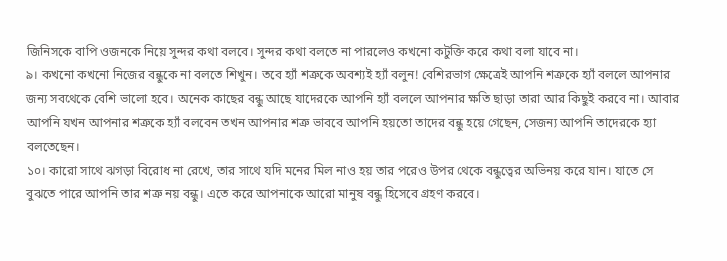জিনিসকে বাপি ওজনকে নিয়ে সুন্দর কথা বলবে। সুন্দর কথা বলতে না পারলেও কখনো কটুক্তি করে কথা বলা যাবে না।
৯। কখনো কখনো নিজের বন্ধুকে না বলতে শিখুন। তবে হ্যাঁ শত্রুকে অবশ্যই হ্যাঁ বলুন! বেশিরভাগ ক্ষেত্রেই আপনি শত্রুকে হ্যাঁ বললে আপনার জন্য সবথেকে বেশি ভালো হবে। অনেক কাছের বন্ধু আছে যাদেরকে আপনি হ্যাঁ বললে আপনার ক্ষতি ছাড়া তারা আর কিছুই করবে না। আবার আপনি যখন আপনার শত্রুকে হ্যাঁ বলবেন তখন আপনার শত্রু ভাববে আপনি হয়তো তাদের বন্ধু হয়ে গেছেন, সেজন্য আপনি তাদেরকে হ্যা বলতেছেন।
১০। কারো সাথে ঝগড়া বিরোধ না রেখে, তার সাথে যদি মনের মিল নাও হয় তার পরেও উপর থেকে বন্ধুত্বের অভিনয় করে যান। যাতে সে বুঝতে পারে আপনি তার শত্রু নয় বন্ধু। এতে করে আপনাকে আরো মানুষ বন্ধু হিসেবে গ্রহণ করবে।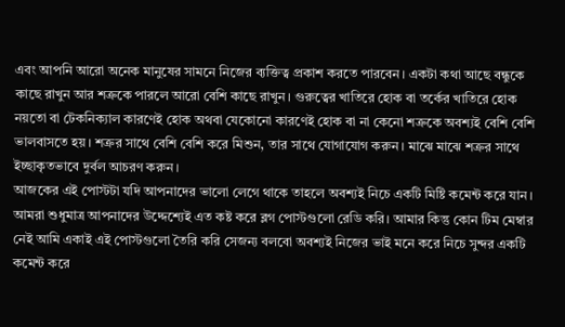এবং আপনি আরো অনেক মানুষের সামনে নিজের ব্যক্তিত্ব প্রকাশ করতে পারবেন। একটা কথা আছে বন্ধুকে কাছে রাখুন আর শত্রুকে পারলে আরো বেশি কাছে রাখুন। গুরুত্বের খাতিরে হোক বা তর্কের খাতিরে হোক নয়তো বা টেকনিক্যাল কারণেই হোক অথবা যেকোনো কারণেই হোক বা না কেনো শত্রুকে অবশ্যই বেশি বেশি ভালবাসতে হয়। শত্রুর সাথে বেশি বেশি করে মিশুন, তার সাথে যোগাযোগ করুন। মাঝে মাঝে শত্রুর সাথে ইচ্ছাকৃতভাবে দুর্বল আচরণ করুন।
আজকের এই পোস্টটা যদি আপনাদের ভালো লেগে থাকে তাহলে অবশ্যই নিচে একটি মিষ্টি কমেন্ট করে যান। আমরা শুধুমাত্র আপনাদের উদ্দেশ্যেই এত কষ্ট করে ব্লগ পোস্টগুলো রেডি করি। আমার কিন্তু কোন টিম মেম্বার নেই আমি একাই এই পোস্টগুলো তৈরি করি সেজন্য বলবো অবশ্যই নিজের ভাই মনে করে নিচে সুন্দর একটি কমেন্ট করে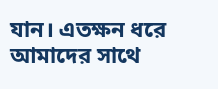যান। এতক্ষন ধরে আমাদের সাথে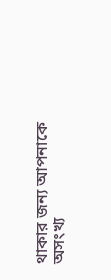থাকার জন্য আপনাকে অসংখ্য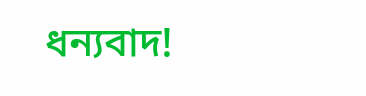ধন্যবাদ!